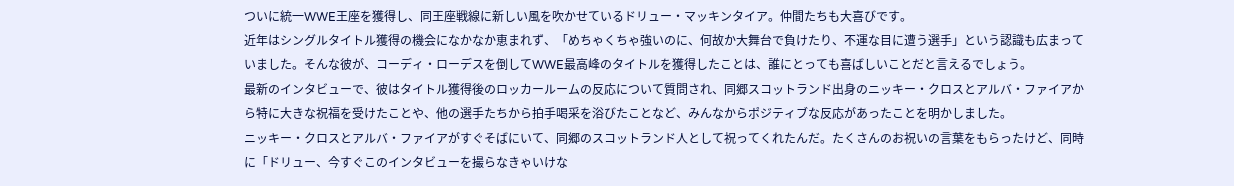ついに統一WWE王座を獲得し、同王座戦線に新しい風を吹かせているドリュー・マッキンタイア。仲間たちも大喜びです。
近年はシングルタイトル獲得の機会になかなか恵まれず、「めちゃくちゃ強いのに、何故か大舞台で負けたり、不運な目に遭う選手」という認識も広まっていました。そんな彼が、コーディ・ローデスを倒してWWE最高峰のタイトルを獲得したことは、誰にとっても喜ばしいことだと言えるでしょう。
最新のインタビューで、彼はタイトル獲得後のロッカールームの反応について質問され、同郷スコットランド出身のニッキー・クロスとアルバ・ファイアから特に大きな祝福を受けたことや、他の選手たちから拍手喝采を浴びたことなど、みんなからポジティブな反応があったことを明かしました。
ニッキー・クロスとアルバ・ファイアがすぐそばにいて、同郷のスコットランド人として祝ってくれたんだ。たくさんのお祝いの言葉をもらったけど、同時に「ドリュー、今すぐこのインタビューを撮らなきゃいけな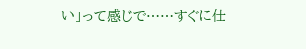い」って感じで……すぐに仕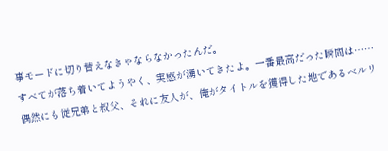事モードに切り替えなきゃならなかったんだ。
すべてが落ち着いてようやく、実感が湧いてきたよ。一番最高だった瞬間は……偶然にも従兄弟と叔父、それに友人が、俺がタイトルを獲得した地であるベルリ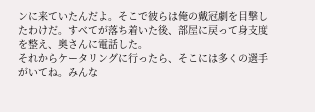ンに来ていたんだよ。そこで彼らは俺の戴冠劇を目撃したわけだ。すべてが落ち着いた後、部屋に戻って身支度を整え、奥さんに電話した。
それからケータリングに行ったら、そこには多くの選手がいてね。みんな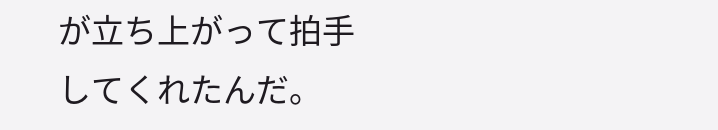が立ち上がって拍手してくれたんだ。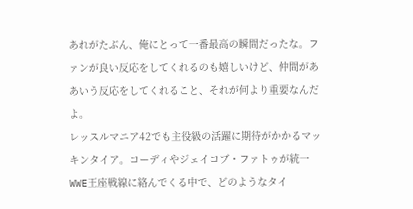あれがたぶん、俺にとって一番最高の瞬間だったな。ファンが良い反応をしてくれるのも嬉しいけど、仲間がああいう反応をしてくれること、それが何より重要なんだよ。
レッスルマニア42でも主役級の活躍に期待がかかるマッキンタイア。コーディやジェイコブ・ファトゥが統一WWE王座戦線に絡んでくる中で、どのようなタイ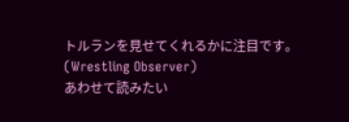トルランを見せてくれるかに注目です。
(Wrestling Observer)
あわせて読みたい